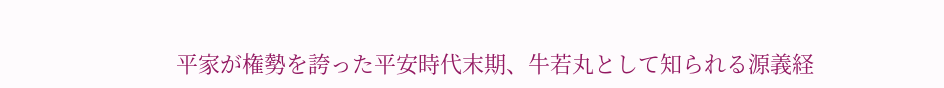平家が権勢を誇った平安時代末期、牛若丸として知られる源義経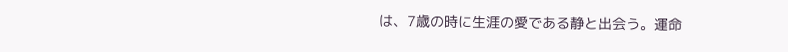は、7歳の時に生涯の愛である静と出会う。運命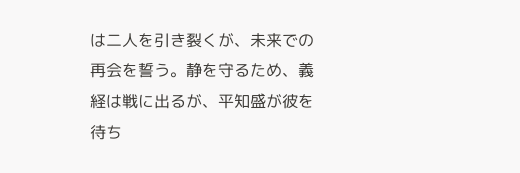は二人を引き裂くが、未来での再会を誓う。静を守るため、義経は戦に出るが、平知盛が彼を待ち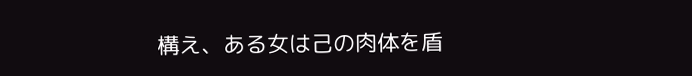構え、ある女は己の肉体を盾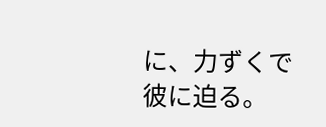に、力ずくで彼に迫る。